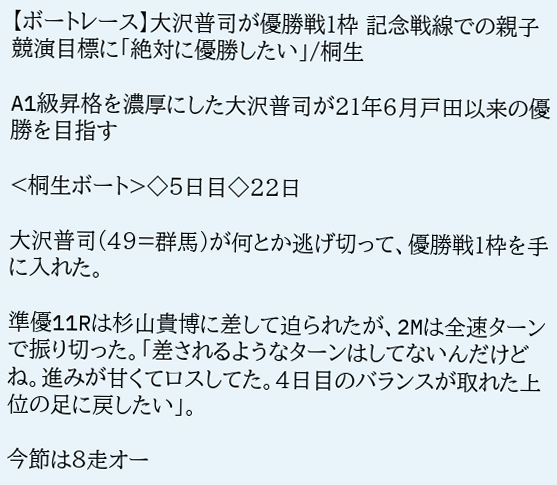【ボートレース】大沢普司が優勝戦1枠 記念戦線での親子競演目標に「絶対に優勝したい」/桐生

A1級昇格を濃厚にした大沢普司が21年6月戸田以来の優勝を目指す

<桐生ボート>◇5日目◇22日

大沢普司(49=群馬)が何とか逃げ切って、優勝戦1枠を手に入れた。

準優11Rは杉山貴博に差して迫られたが、2Mは全速ターンで振り切った。「差されるようなターンはしてないんだけどね。進みが甘くてロスしてた。4日目のバランスが取れた上位の足に戻したい」。

今節は8走オー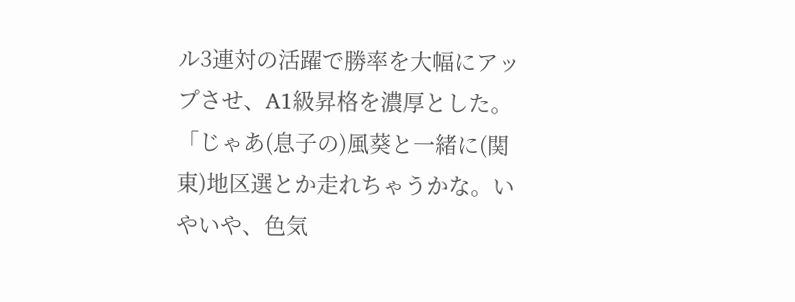ル3連対の活躍で勝率を大幅にアップさせ、A1級昇格を濃厚とした。「じゃあ(息子の)風葵と一緒に(関東)地区選とか走れちゃうかな。いやいや、色気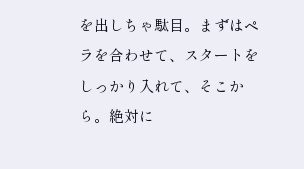を出しちゃ駄目。まずはペラを合わせて、スタートをしっかり入れて、そこから。絶対に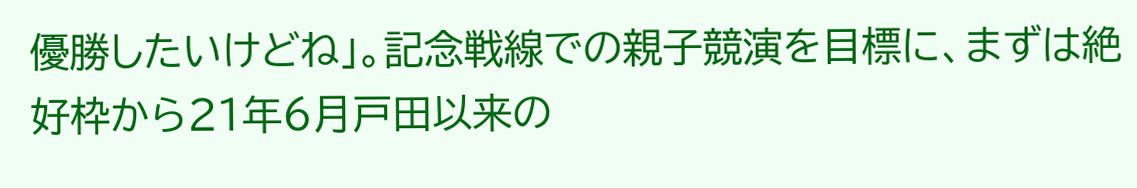優勝したいけどね」。記念戦線での親子競演を目標に、まずは絶好枠から21年6月戸田以来の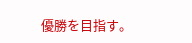優勝を目指す。